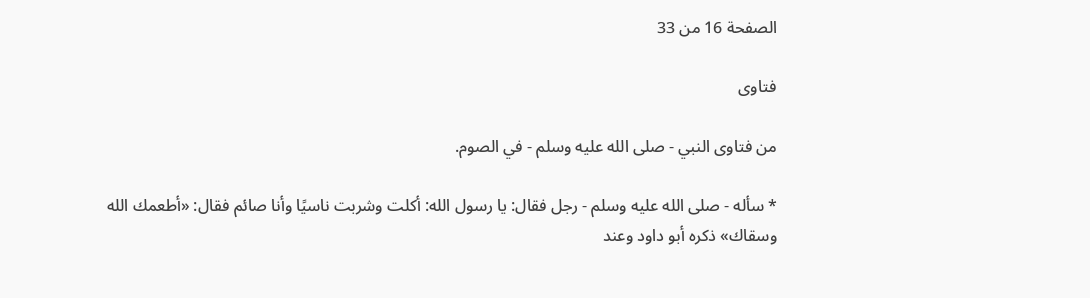الصفحة 16 من 33

فتاوى

من فتاوى النبي - صلى الله عليه وسلم - في الصوم.

* سأله - صلى الله عليه وسلم - رجل فقال: يا رسول الله: أكلت وشربت ناسيًا وأنا صائم فقال: «أطعمك الله وسقاك» ذكره أبو داود وعند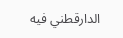الدارقطني فيه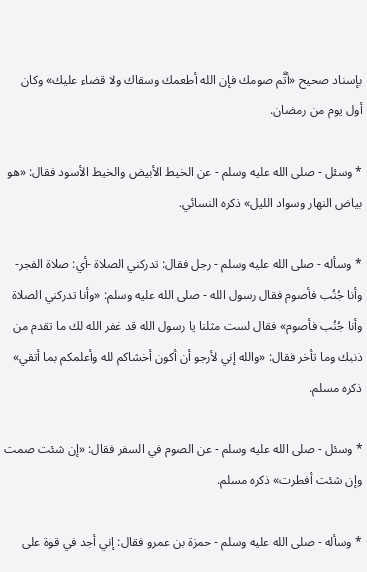بإسناد صحيح «أتَّم صومك فإن الله أطعمك وسقاك ولا قضاء عليك» وكان أول يوم من رمضان.

* وسئل - صلى الله عليه وسلم - عن الخيط الأبيض والخيط الأسود فقال: «هو بياض النهار وسواد الليل» ذكره النسائي.

* وسأله - صلى الله عليه وسلم - رجل فقال: تدركني الصلاة -أي: صلاة الفجر- وأنا جُنُب فأصوم فقال رسول الله - صلى الله عليه وسلم: «وأنا تدركني الصلاة وأنا جُنُب فأصوم» فقال لست مثلنا يا رسول الله قد غفر الله لك ما تقدم من ذنبك وما تأخر فقال: «والله إني لأرجو أن أكون أخشاكم لله وأعلمكم بما أتقي» ذكره مسلم.

* وسئل - صلى الله عليه وسلم - عن الصوم في السفر فقال: «إن شئت صمت وإن شئت أفطرت» ذكره مسلم.

* وسأله - صلى الله عليه وسلم - حمزة بن عمرو فقال: إني أجد في قوة على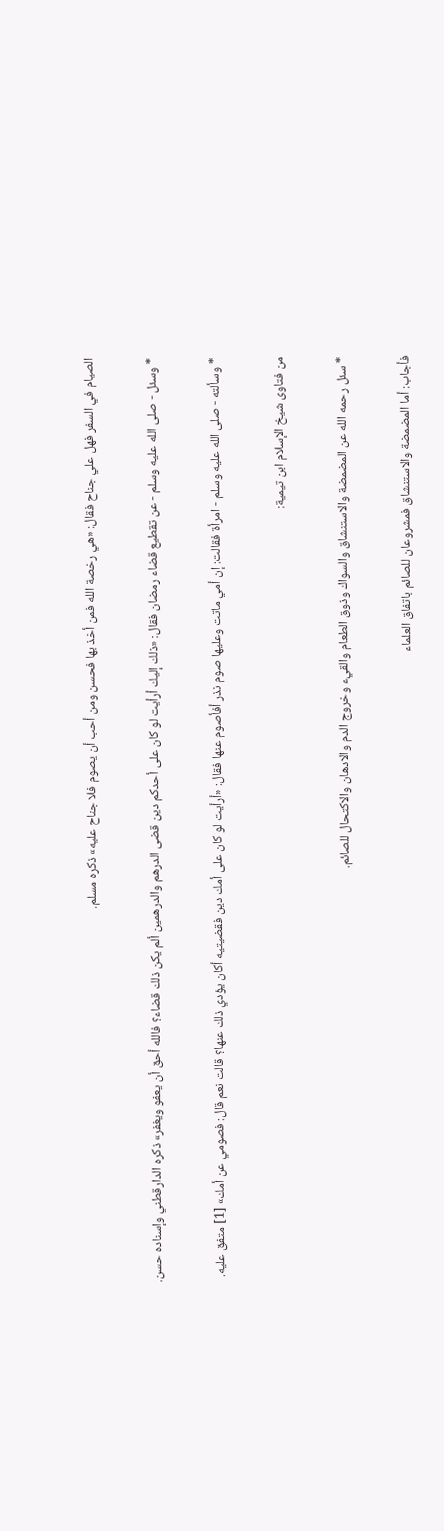الصيام في السفر فهل علي جناح فقال: «هي رخصة الله فمن أخذ بها فحسن ومن أحب أن يصوم فلا جناح عليه» ذكره مسلم.

* وسئل - صلى الله عليه وسلم - عن تقطيع قضاء رمضان فقال: «ذلك إليك أرأيت لو كان على أحدكم دين قضى الدرهم والدرهمين ألم يكن ذلك قضاء؟ فالله أحق أن يعفو ويغفر» ذكره الدارقطني وإسناده حسن.

* وسألته - صلى الله عليه وسلم - امرأة فقالت: إن أمي ماتت وعليها صوم نذر أفأصوم عنها فقال: «أرأيت لو كان على أمك دين فقضيتيه أكان يؤدي ذلك عنها؟ قالت نعم قال: فصومي عن أمك» [1] متفق عليه.

من فتاوى شيخ الإسلام ابن تيمية:

* سئل رحمه الله عن المضمضة والاستنشاق والسواك وذوق الطعام والقيء وخروج الدم والادهان والاكتحال للصائم.

فأجاب: أما المضمضة والاستنشاق فمشروعان للصائم باتفاق العلماء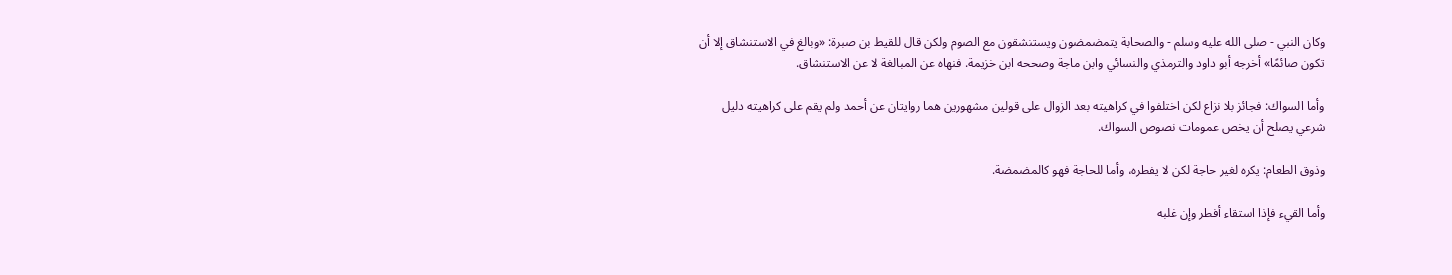وكان النبي - صلى الله عليه وسلم - والصحابة يتمضمضون ويستنشقون مع الصوم ولكن قال للقيط بن صبرة: «وبالغ في الاستنشاق إلا أن تكون صائمًا» أخرجه أبو داود والترمذي والنسائي وابن ماجة وصححه ابن خزيمة. فنهاه عن المبالغة لا عن الاستنشاق.

وأما السواك: فجائز بلا نزاع لكن اختلفوا في كراهيته بعد الزوال على قولين مشهورين هما روايتان عن أحمد ولم يقم على كراهيته دليل شرعي يصلح أن يخص عمومات نصوص السواك.

وذوق الطعام: يكره لغير حاجة لكن لا يفطره، وأما للحاجة فهو كالمضمضة.

وأما القيء فإذا استقاء أفطر وإن غلبه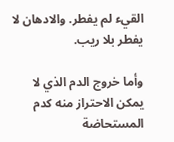القيء لم يفطر. والادهان لا يفطر بلا ريب.

وأما خروج الدم الذي لا يمكن الاحتراز منه كدم المستحاضة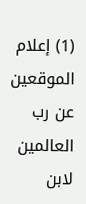(1) إعلام الموقعين عن رب العالمين لابن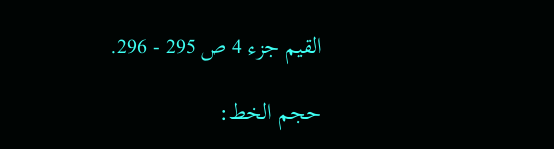القيم جزء 4 ص 295 - 296.

حجم الخط: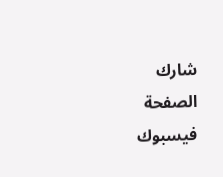شارك الصفحة
فيسبوك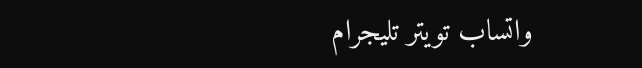واتساب تويتر تليجرام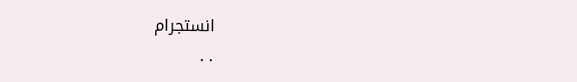انستجرام
. .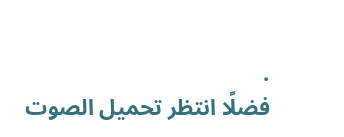.
فضلًا انتظر تحميل الصوت